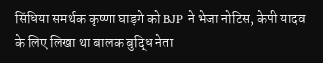सिंधिया समर्थक कृष्णा घाड़गे को BJP ने भेजा नोटिस, केपी यादव के लिए लिखा था बालक बुद्धि नेता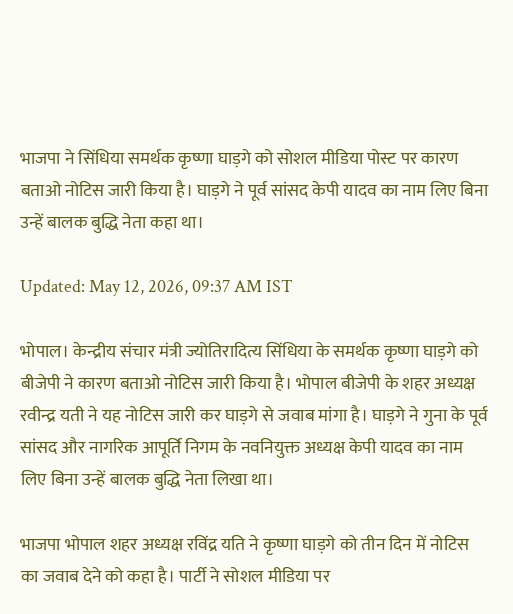भाजपा ने सिंधिया समर्थक कृष्णा घाड़गे को सोशल मीडिया पोस्ट पर कारण बताओ नोटिस जारी किया है। घाड़गे ने पूर्व सांसद केपी यादव का नाम लिए बिना उन्हें बालक बुद्धि नेता कहा था।

Updated: May 12, 2026, 09:37 AM IST

भोपाल। केन्द्रीय संचार मंत्री ज्योतिरादित्य सिंधिया के समर्थक कृष्णा घाड़गे को बीजेपी ने कारण बताओ नोटिस जारी किया है। भोपाल बीजेपी के शहर अध्यक्ष रवीन्द्र यती ने यह नोटिस जारी कर घाड़गे से जवाब मांगा है। घाड़गे ने गुना के पूर्व सांसद और नागरिक आपूर्ति निगम के नवनियुक्त अध्यक्ष केपी यादव का नाम लिए बिना उन्हें बालक बुद्धि नेता लिखा था।

भाजपा भोपाल शहर अध्यक्ष रविंद्र यति ने कृष्णा घाड़गे को तीन दिन में नोटिस का जवाब देने को कहा है। पार्टी ने सोशल मीडिया पर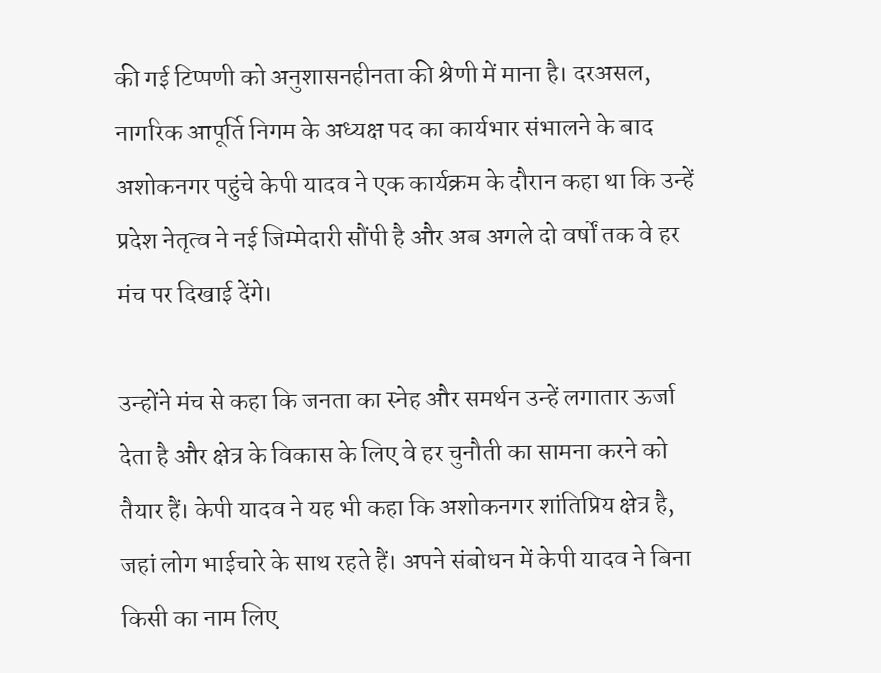की गई टिप्पणी को अनुशासनहीनता की श्रेणी में माना है। दरअसल, नागरिक आपूर्ति निगम के अध्यक्ष पद का कार्यभार संभालने के बाद अशोकनगर पहुंचे केपी यादव ने एक कार्यक्रम के दौरान कहा था कि उन्हें प्रदेश नेतृत्व ने नई जिम्मेदारी सौंपी है और अब अगले दो वर्षों तक वे हर मंच पर दिखाई देंगे।

उन्होंने मंच से कहा कि जनता का स्नेह और समर्थन उन्हें लगातार ऊर्जा देता है और क्षेत्र के विकास के लिए वे हर चुनौती का सामना करने को तैयार हैं। केपी यादव ने यह भी कहा कि अशोकनगर शांतिप्रिय क्षेत्र है, जहां लोग भाईचारे के साथ रहते हैं। अपने संबोधन में केपी यादव ने बिना किसी का नाम लिए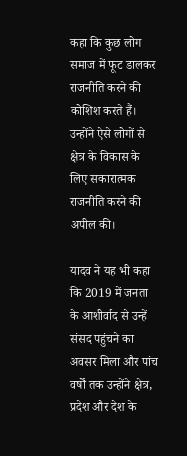कहा कि कुछ लोग समाज में फूट डालकर राजनीति करने की कोशिश करते हैं। उन्होंने ऐसे लोगों से क्षेत्र के विकास के लिए सकारात्मक राजनीति करने की अपील की।

यादव ने यह भी कहा कि 2019 में जनता के आशीर्वाद से उन्हें संसद पहुंचने का अवसर मिला और पांच वर्षों तक उन्होंने क्षेत्र, प्रदेश और देश के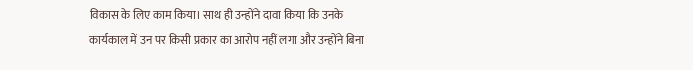विकास के लिए काम किया। साथ ही उन्होंने दावा किया कि उनके कार्यकाल में उन पर किसी प्रकार का आरोप नहीं लगा और उन्होंने बिना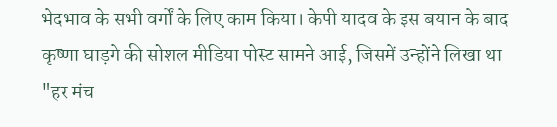भेदभाव के सभी वर्गों के लिए काम किया। केपी यादव के इस बयान के बाद कृष्णा घाड़गे की सोशल मीडिया पोस्ट सामने आई, जिसमें उन्होंने लिखा था "हर मंच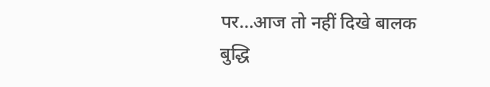पर…आज तो नहीं दिखे बालक बुद्धि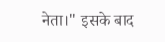नेता।" इसके बाद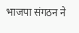भाजपा संगठन ने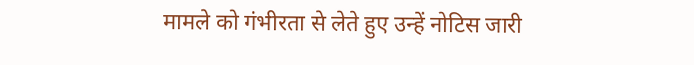मामले को गंभीरता से लेते हुए उन्हें नोटिस जारी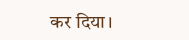कर दिया।